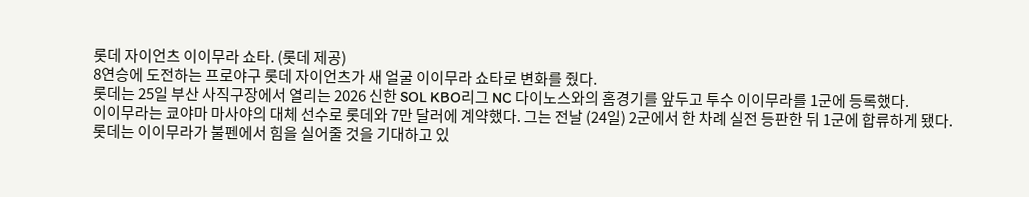롯데 자이언츠 이이무라 쇼타. (롯데 제공)
8연승에 도전하는 프로야구 롯데 자이언츠가 새 얼굴 이이무라 쇼타로 변화를 줬다.
롯데는 25일 부산 사직구장에서 열리는 2026 신한 SOL KBO리그 NC 다이노스와의 홈경기를 앞두고 투수 이이무라를 1군에 등록했다.
이이무라는 쿄야마 마사야의 대체 선수로 롯데와 7만 달러에 계약했다. 그는 전날 (24일) 2군에서 한 차례 실전 등판한 뒤 1군에 합류하게 됐다.
롯데는 이이무라가 불펜에서 힘을 실어줄 것을 기대하고 있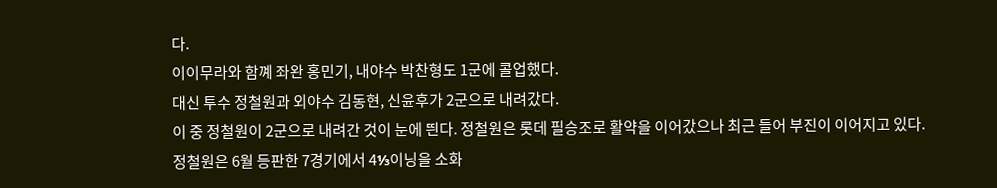다.
이이무라와 함꼐 좌완 홍민기, 내야수 박찬형도 1군에 콜업했다.
대신 투수 정철원과 외야수 김동현, 신윤후가 2군으로 내려갔다.
이 중 정철원이 2군으로 내려간 것이 눈에 띈다. 정철원은 롯데 필승조로 활약을 이어갔으나 최근 들어 부진이 이어지고 있다.
정철원은 6월 등판한 7경기에서 4⅓이닝을 소화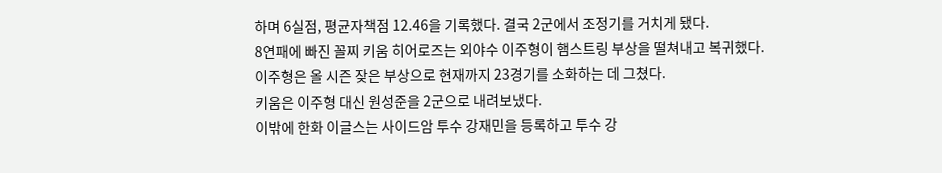하며 6실점, 평균자책점 12.46을 기록했다. 결국 2군에서 조정기를 거치게 됐다.
8연패에 빠진 꼴찌 키움 히어로즈는 외야수 이주형이 햄스트링 부상을 떨쳐내고 복귀했다.
이주형은 올 시즌 잦은 부상으로 현재까지 23경기를 소화하는 데 그쳤다.
키움은 이주형 대신 원성준을 2군으로 내려보냈다.
이밖에 한화 이글스는 사이드암 투수 강재민을 등록하고 투수 강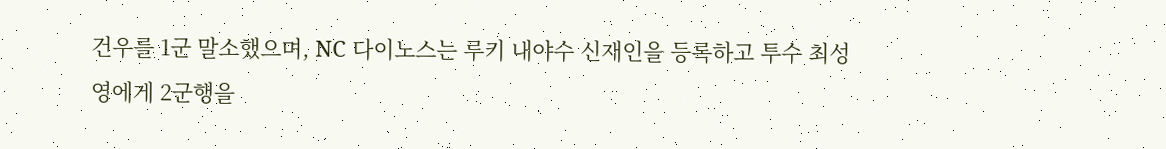건우를 1군 말소했으며, NC 다이노스는 루키 내야수 신재인을 등록하고 투수 최성영에게 2군행을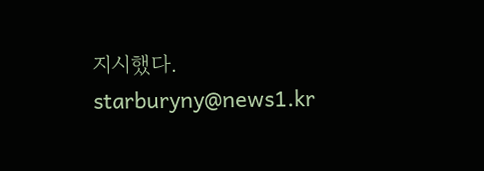지시했다.
starburyny@news1.kr